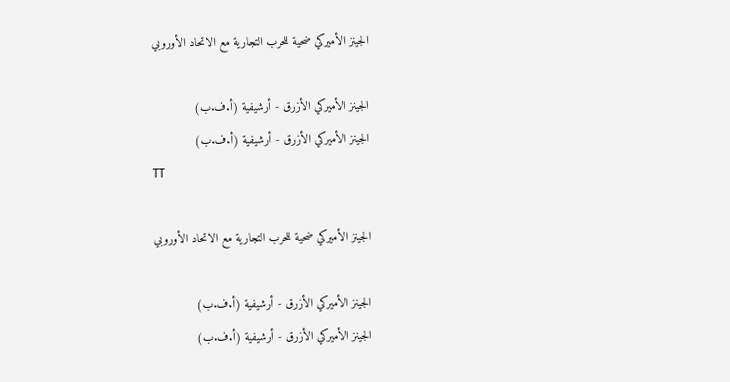الجينز الأميركي ضحية للحرب التجارية مع الاتحاد الأوروبي

الجينز الأميركي الأزرق - أرشيفية (أ.ف.ب)
الجينز الأميركي الأزرق - أرشيفية (أ.ف.ب)
TT

الجينز الأميركي ضحية للحرب التجارية مع الاتحاد الأوروبي

الجينز الأميركي الأزرق - أرشيفية (أ.ف.ب)
الجينز الأميركي الأزرق - أرشيفية (أ.ف.ب)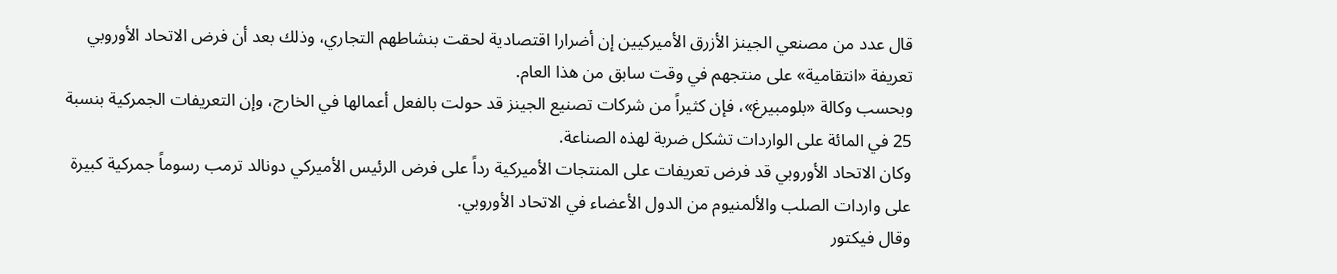قال عدد من مصنعي الجينز الأزرق الأميركيين إن أضرارا اقتصادية لحقت بنشاطهم التجاري، وذلك بعد أن فرض الاتحاد الأوروبي تعريفة «انتقامية» على منتجهم في وقت سابق من هذا العام.
وبحسب وكالة «بلومبيرغ»، فإن كثيراً من شركات تصنيع الجينز قد حولت بالفعل أعمالها في الخارج، وإن التعريفات الجمركية بنسبة 25 في المائة على الواردات تشكل ضربة لهذه الصناعة.
وكان الاتحاد الأوروبي قد فرض تعريفات على المنتجات الأميركية رداً على فرض الرئيس الأميركي دونالد ترمب رسوماً جمركية كبيرة على واردات الصلب والألمنيوم من الدول الأعضاء في الاتحاد الأوروبي.
وقال فيكتور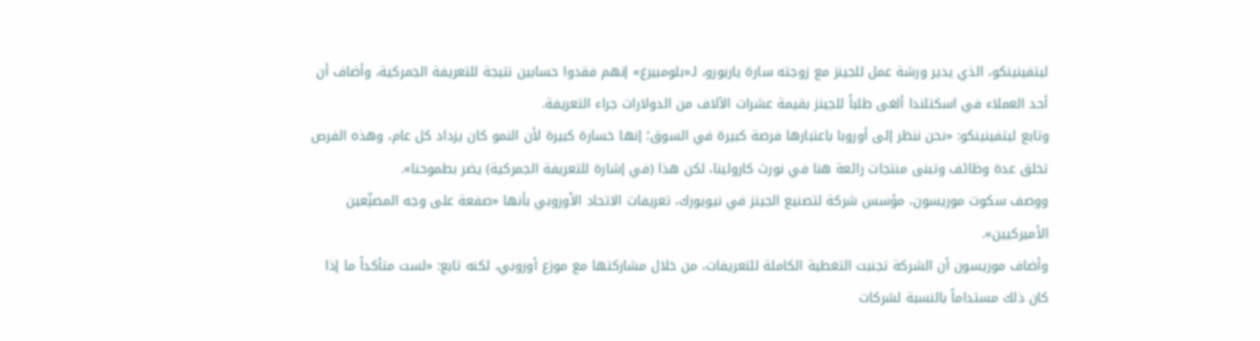ليتفينينكو، الذي يدير ورشة عمل للجينز مع زوجته سارة ياربورو، لـ«بلومبيرغ» إنهم فقدوا حسابين نتيجة للتعريفة الجمركية، وأضاف أن أحد العملاء في اسكتلندا ألغى طلباً للجينز بقيمة عشرات الآلاف من الدولارات جراء التعريفة.
وتابع ليتفينينكو: «نحن ننظر إلى أوروبا باعتبارها فرصة كبيرة في السوق؛ إنها خسارة كبيرة لأن النمو كان يزداد كل عام، وهذه الفرص تخلق عدة وظائف وتبنى منتجات رائعة هنا في نورث كارولينا، لكن هذا (في إشارة للتعريفة الجمركية) يضر بطموحنا».
ووصف سكوت موريسون، مؤسس شركة لتصنيع الجينز في نيويورك، تعريفات الاتحاد الأوروبي بأنها «صفعة على وجه المصنِّعين الأميركيين».
وأضاف موريسون أن الشركة تجنبت التغطية الكاملة للتعريفات، من خلال مشاركتها مع موزع أوروبي، لكنه تابع: «لست متأكداً ما إذا كان ذلك مستداماً بالنسبة لشركات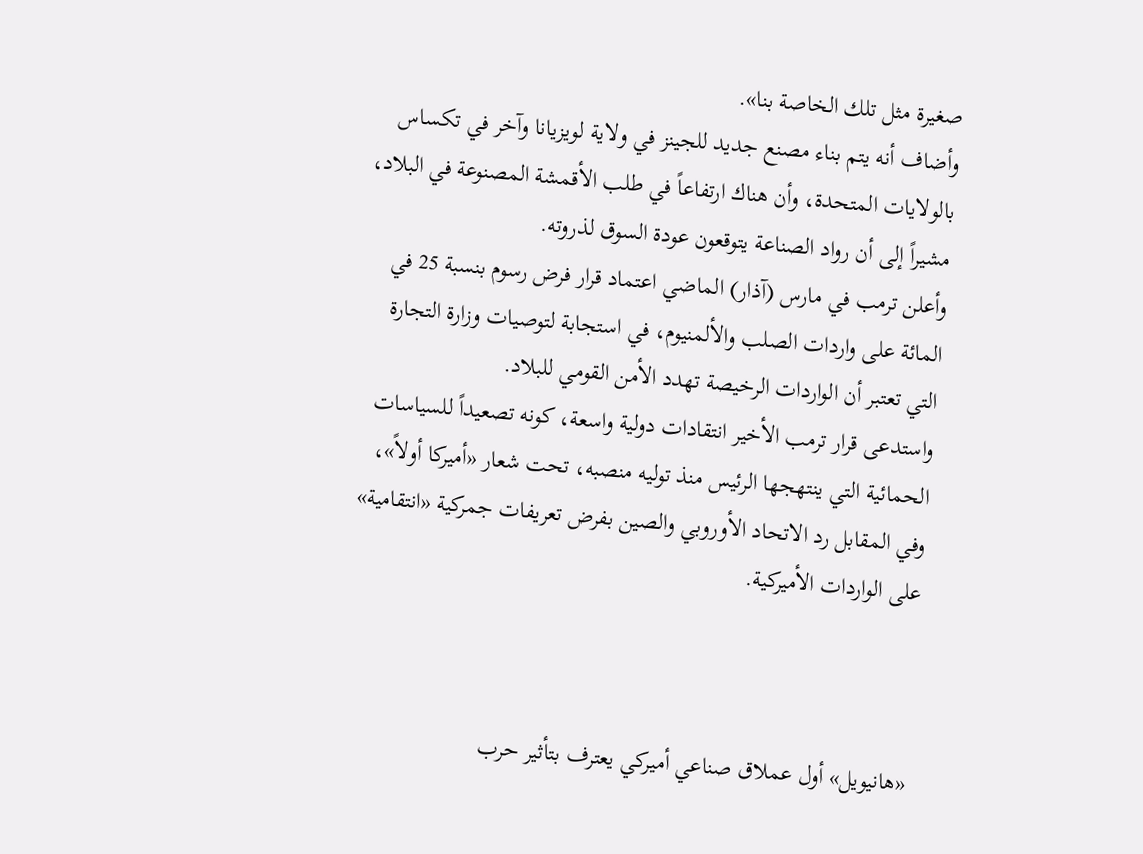صغيرة مثل تلك الخاصة بنا».
وأضاف أنه يتم بناء مصنع جديد للجينز في ولاية لويزيانا وآخر في تكساس بالولايات المتحدة، وأن هناك ارتفاعاً في طلب الأقمشة المصنوعة في البلاد، مشيراً إلى أن رواد الصناعة يتوقعون عودة السوق لذروته.
وأعلن ترمب في مارس (آذار) الماضي اعتماد قرار فرض رسوم بنسبة 25 في المائة على واردات الصلب والألمنيوم، في استجابة لتوصيات وزارة التجارة التي تعتبر أن الواردات الرخيصة تهدد الأمن القومي للبلاد.
واستدعى قرار ترمب الأخير انتقادات دولية واسعة، كونه تصعيداً للسياسات الحمائية التي ينتهجها الرئيس منذ توليه منصبه، تحت شعار «أميركا أولاً»، وفي المقابل رد الاتحاد الأوروبي والصين بفرض تعريفات جمركية «انتقامية» على الواردات الأميركية.



«هانيويل» أول عملاق صناعي أميركي يعترف بتأثير حرب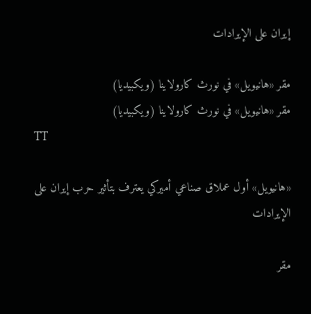إيران على الإيرادات

مقر «هانيويل» في نورث كارولاينا (ويكبيديا)
مقر «هانيويل» في نورث كارولاينا (ويكبيديا)
TT

«هانيويل» أول عملاق صناعي أميركي يعترف بتأثير حرب إيران على الإيرادات

مقر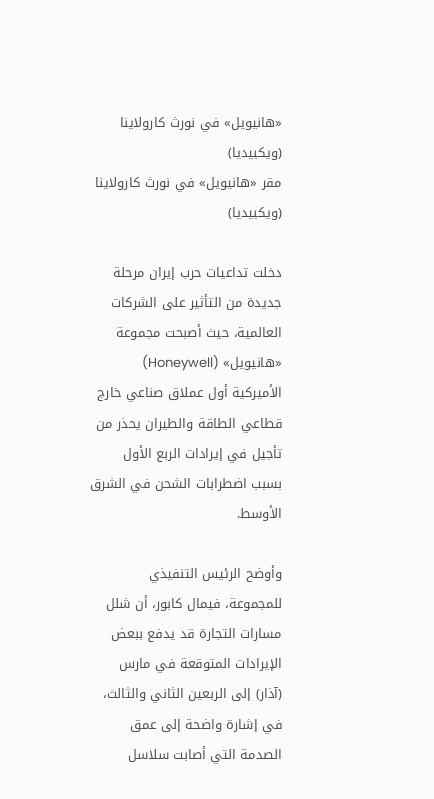«هانيويل» في نورث كارولاينا (ويكبيديا)
مقر «هانيويل» في نورث كارولاينا (ويكبيديا)

دخلت تداعيات حرب إيران مرحلة جديدة من التأثير على الشركات العالمية، حيث أصبحت مجموعة «هانيويل» (Honeywell) الأميركية أول عملاق صناعي خارج قطاعي الطاقة والطيران يحذر من تأجيل في إيرادات الربع الأول بسبب اضطرابات الشحن في الشرق الأوسط.

وأوضح الرئيس التنفيذي للمجموعة، فيمال كابور، أن شلل مسارات التجارة قد يدفع ببعض الإيرادات المتوقعة في مارس (آذار) إلى الربعين الثاني والثالث، في إشارة واضحة إلى عمق الصدمة التي أصابت سلاسل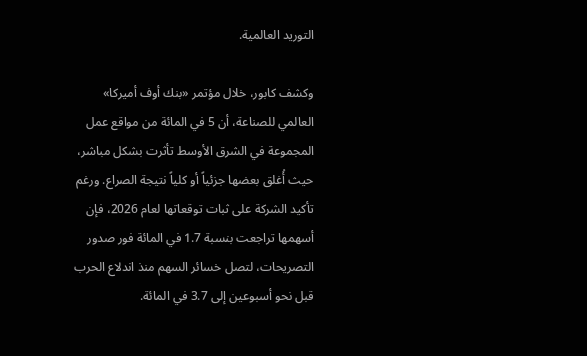التوريد العالمية.

وكشف كابور، خلال مؤتمر «بنك أوف أميركا» العالمي للصناعة، أن 5 في المائة من مواقع عمل المجموعة في الشرق الأوسط تأثرت بشكل مباشر، حيث أُغلق بعضها جزئياً أو كلياً نتيجة الصراع. ورغم تأكيد الشركة على ثبات توقعاتها لعام 2026، فإن أسهمها تراجعت بنسبة 1.7 في المائة فور صدور التصريحات، لتصل خسائر السهم منذ اندلاع الحرب قبل نحو أسبوعين إلى 3.7 في المائة.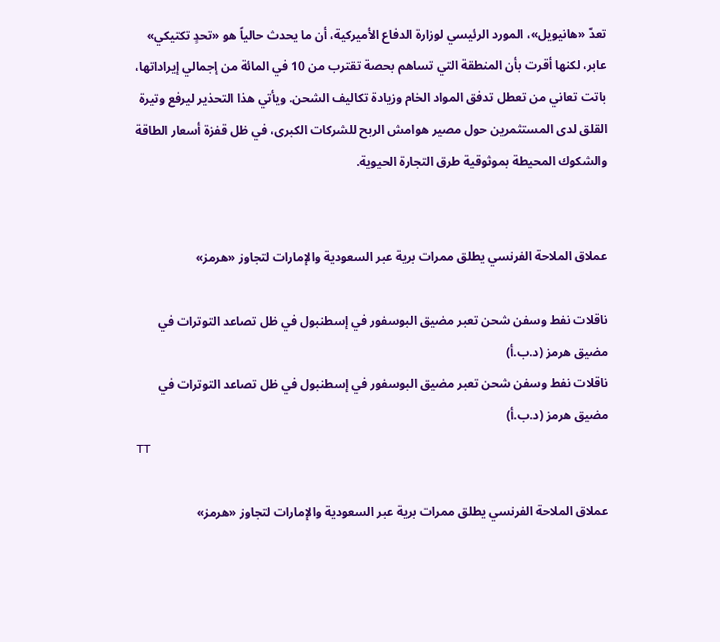تعدّ «هانيويل»، المورد الرئيسي لوزارة الدفاع الأميركية، أن ما يحدث حالياً هو «تحدٍ تكتيكي» عابر، لكنها أقرت بأن المنطقة التي تساهم بحصة تقترب من 10 في المائة من إجمالي إيراداتها، باتت تعاني من تعطل تدفق المواد الخام وزيادة تكاليف الشحن. ويأتي هذا التحذير ليرفع وتيرة القلق لدى المستثمرين حول مصير هوامش الربح للشركات الكبرى، في ظل قفزة أسعار الطاقة والشكوك المحيطة بموثوقية طرق التجارة الحيوية.


عملاق الملاحة الفرنسي يطلق ممرات برية عبر السعودية والإمارات لتجاوز «هرمز»

ناقلات نفط وسفن شحن تعبر مضيق البوسفور في إسطنبول في ظل تصاعد التوترات في مضيق هرمز (د.ب.أ)
ناقلات نفط وسفن شحن تعبر مضيق البوسفور في إسطنبول في ظل تصاعد التوترات في مضيق هرمز (د.ب.أ)
TT

عملاق الملاحة الفرنسي يطلق ممرات برية عبر السعودية والإمارات لتجاوز «هرمز»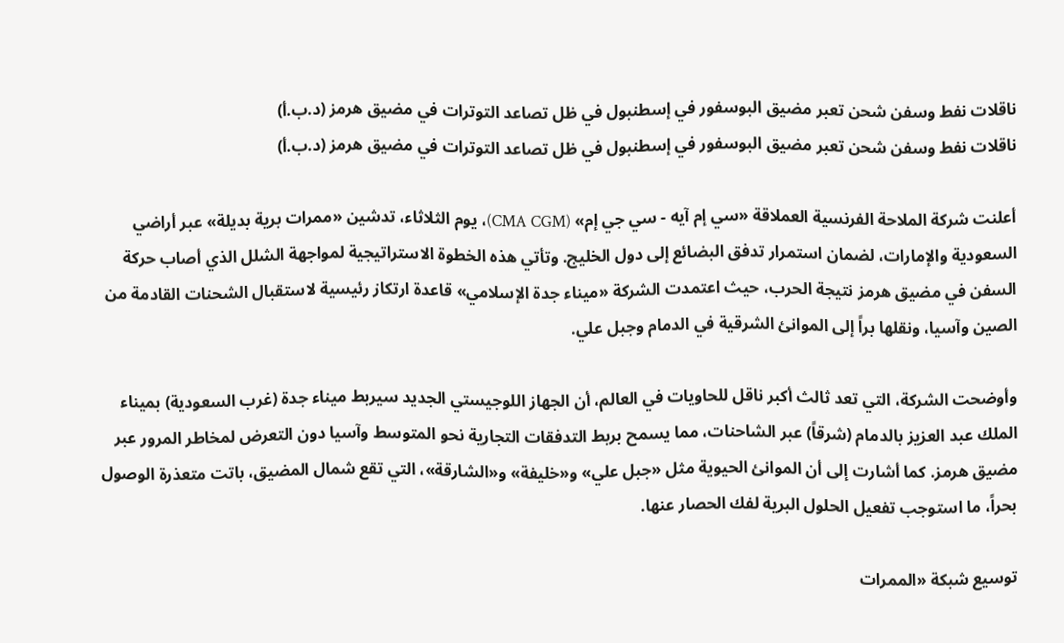ناقلات نفط وسفن شحن تعبر مضيق البوسفور في إسطنبول في ظل تصاعد التوترات في مضيق هرمز (د.ب.أ)
ناقلات نفط وسفن شحن تعبر مضيق البوسفور في إسطنبول في ظل تصاعد التوترات في مضيق هرمز (د.ب.أ)

أعلنت شركة الملاحة الفرنسية العملاقة «سي إم آيه - سي جي إم» (CMA CGM)، يوم الثلاثاء، تدشين «ممرات برية بديلة» عبر أراضي السعودية والإمارات، لضمان استمرار تدفق البضائع إلى دول الخليج. وتأتي هذه الخطوة الاستراتيجية لمواجهة الشلل الذي أصاب حركة السفن في مضيق هرمز نتيجة الحرب، حيث اعتمدت الشركة «ميناء جدة الإسلامي» قاعدة ارتكاز رئيسية لاستقبال الشحنات القادمة من الصين وآسيا، ونقلها براً إلى الموانئ الشرقية في الدمام وجبل علي.

وأوضحت الشركة، التي تعد ثالث أكبر ناقل للحاويات في العالم، أن الجهاز اللوجيستي الجديد سيربط ميناء جدة (غرب السعودية) بميناء الملك عبد العزيز بالدمام (شرقاً) عبر الشاحنات، مما يسمح بربط التدفقات التجارية نحو المتوسط وآسيا دون التعرض لمخاطر المرور عبر مضيق هرمز. كما أشارت إلى أن الموانئ الحيوية مثل «جبل علي» و«خليفة» و«الشارقة»، التي تقع شمال المضيق، باتت متعذرة الوصول بحراً، ما استوجب تفعيل الحلول البرية لفك الحصار عنها.

توسيع شبكة «الممرات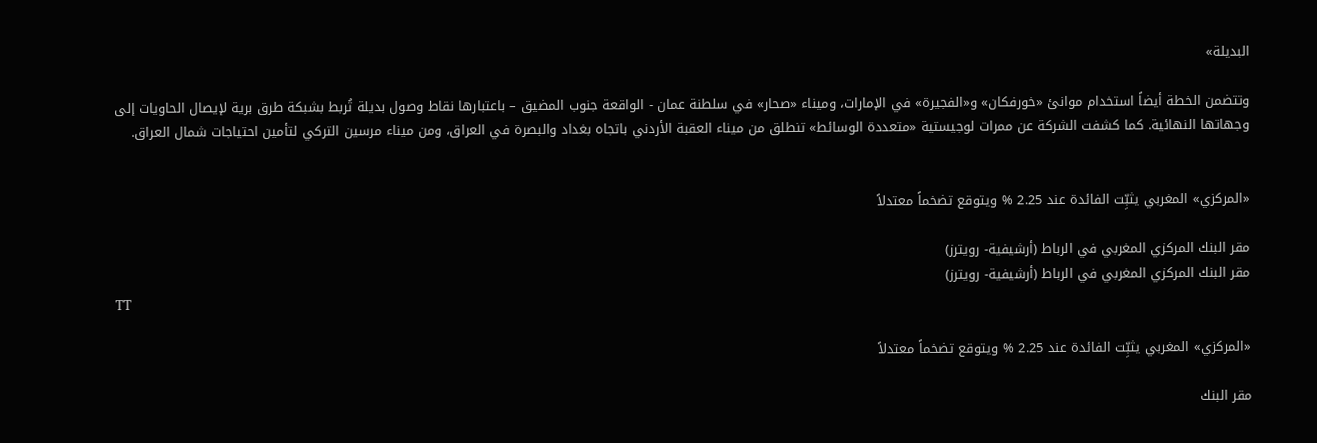البديلة»

وتتضمن الخطة أيضاً استخدام موانئ «خورفكان» و«الفجيرة» في الإمارات، وميناء «صحار» في سلطنة عمان - الواقعة جنوب المضيق – باعتبارها نقاط وصول بديلة تُربط بشبكة طرق برية لإيصال الحاويات إلى وجهاتها النهائية. كما كشفت الشركة عن ممرات لوجيستية «متعددة الوسائط» تنطلق من ميناء العقبة الأردني باتجاه بغداد والبصرة في العراق، ومن ميناء مرسين التركي لتأمين احتياجات شمال العراق.


«المركزي» المغربي يثبِّت الفائدة عند 2.25 % ويتوقع تضخماً معتدلاً

مقر البنك المركزي المغربي في الرباط (أرشيفية- رويترز)
مقر البنك المركزي المغربي في الرباط (أرشيفية- رويترز)
TT

«المركزي» المغربي يثبِّت الفائدة عند 2.25 % ويتوقع تضخماً معتدلاً

مقر البنك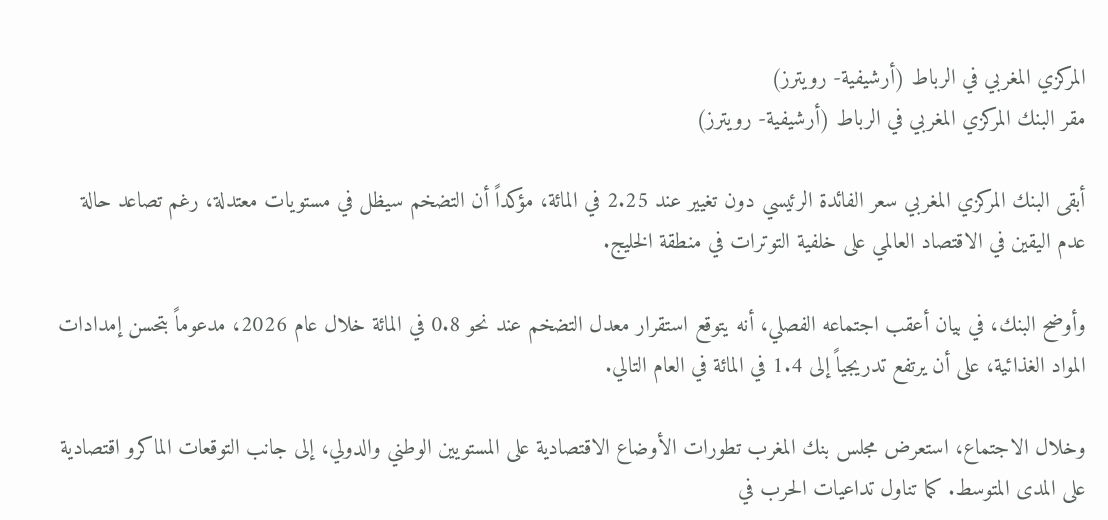المركزي المغربي في الرباط (أرشيفية- رويترز)
مقر البنك المركزي المغربي في الرباط (أرشيفية- رويترز)

أبقى البنك المركزي المغربي سعر الفائدة الرئيسي دون تغيير عند 2.25 في المائة، مؤكداً أن التضخم سيظل في مستويات معتدلة، رغم تصاعد حالة عدم اليقين في الاقتصاد العالمي على خلفية التوترات في منطقة الخليج.

وأوضح البنك، في بيان أعقب اجتماعه الفصلي، أنه يتوقع استقرار معدل التضخم عند نحو 0.8 في المائة خلال عام 2026، مدعوماً بتحسن إمدادات المواد الغذائية، على أن يرتفع تدريجياً إلى 1.4 في المائة في العام التالي.

وخلال الاجتماع، استعرض مجلس بنك المغرب تطورات الأوضاع الاقتصادية على المستويين الوطني والدولي، إلى جانب التوقعات الماكرو اقتصادية على المدى المتوسط. كما تناول تداعيات الحرب في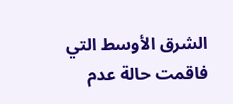الشرق الأوسط التي فاقمت حالة عدم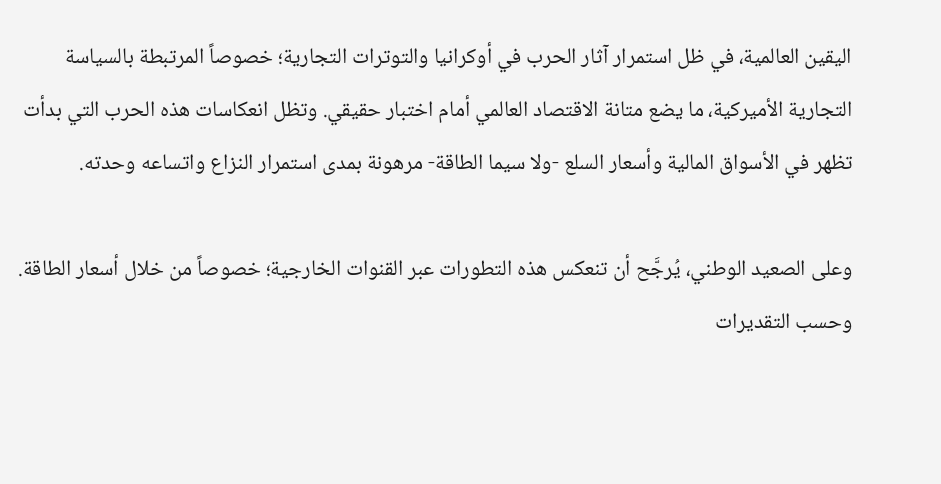اليقين العالمية، في ظل استمرار آثار الحرب في أوكرانيا والتوترات التجارية؛ خصوصاً المرتبطة بالسياسة التجارية الأميركية، ما يضع متانة الاقتصاد العالمي أمام اختبار حقيقي. وتظل انعكاسات هذه الحرب التي بدأت تظهر في الأسواق المالية وأسعار السلع -ولا سيما الطاقة- مرهونة بمدى استمرار النزاع واتساعه وحدته.

وعلى الصعيد الوطني، يُرجَّح أن تنعكس هذه التطورات عبر القنوات الخارجية؛ خصوصاً من خلال أسعار الطاقة. وحسب التقديرات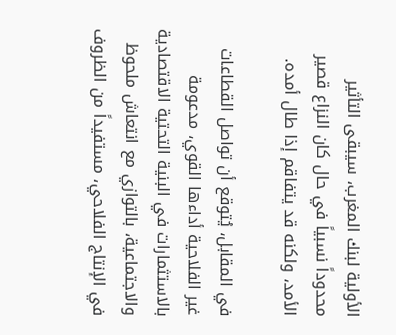الأولية لبنك المغرب، سيبقى التأثير محدوداً نسبياً في حال كان النزاع قصير الأمد، ولكنه قد يتفاقم إذا طال أمده.

في المقابل، يُتوقع أن تواصل القطاعات غير الفلاحية أداءها القوي، مدعومة بالاستثمارات في البنية التحتية الاقتصادية والاجتماعية، بالتوازي مع انتعاش ملحوظ في الإنتاج الفلاحي، مستفيداً من الظروف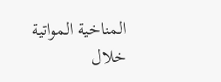المناخية المواتية خلال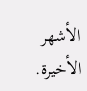الأشهر الأخيرة.